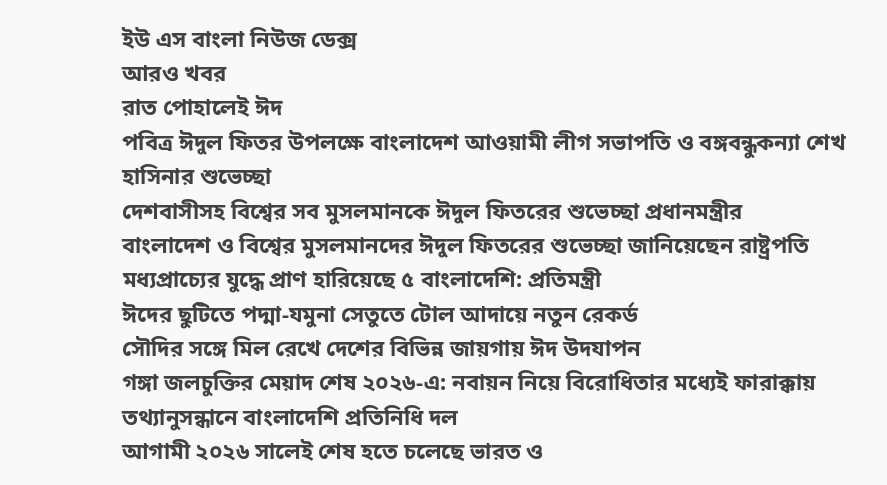ইউ এস বাংলা নিউজ ডেক্স
আরও খবর
রাত পোহালেই ঈদ
পবিত্র ঈদুল ফিতর উপলক্ষে বাংলাদেশ আওয়ামী লীগ সভাপতি ও বঙ্গবন্ধুকন্যা শেখ হাসিনার শুভেচ্ছা
দেশবাসীসহ বিশ্বের সব মুসলমানকে ঈদুল ফিতরের শুভেচ্ছা প্রধানমন্ত্রীর
বাংলাদেশ ও বিশ্বের মুসলমানদের ঈদুল ফিতরের শুভেচ্ছা জানিয়েছেন রাষ্ট্রপতি
মধ্যপ্রাচ্যের যুদ্ধে প্রাণ হারিয়েছে ৫ বাংলাদেশি: প্রতিমন্ত্রী
ঈদের ছুটিতে পদ্মা-যমুনা সেতুতে টোল আদায়ে নতুন রেকর্ড
সৌদির সঙ্গে মিল রেখে দেশের বিভিন্ন জায়গায় ঈদ উদযাপন
গঙ্গা জলচুক্তির মেয়াদ শেষ ২০২৬-এ: নবায়ন নিয়ে বিরোধিতার মধ্যেই ফারাক্কায় তথ্যানুসন্ধানে বাংলাদেশি প্রতিনিধি দল
আগামী ২০২৬ সালেই শেষ হতে চলেছে ভারত ও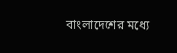বাংলাদেশের মধ্যে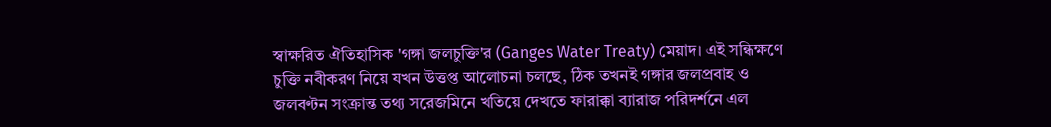স্বাক্ষরিত ঐতিহাসিক 'গঙ্গা জলচুক্তি'র (Ganges Water Treaty) মেয়াদ। এই সন্ধিক্ষণে চুক্তি নবীকরণ নিয়ে যখন উত্তপ্ত আলোচনা চলছে, ঠিক তখনই গঙ্গার জলপ্রবাহ ও জলবণ্টন সংক্রান্ত তথ্য সরেজমিনে খতিয়ে দেখতে ফারাক্কা ব্যারাজ পরিদর্শনে এল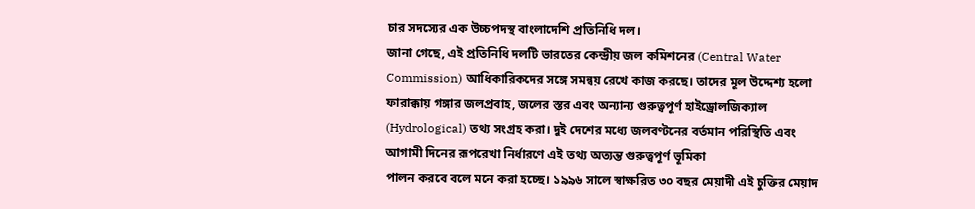চার সদস্যের এক উচ্চপদস্থ বাংলাদেশি প্রতিনিধি দল।
জানা গেছে, এই প্রতিনিধি দলটি ভারতের কেন্দ্রীয় জল কমিশনের (Central Water Commission) আধিকারিকদের সঙ্গে সমন্বয় রেখে কাজ করছে। তাদের মূল উদ্দেশ্য হলো ফারাক্কায় গঙ্গার জলপ্রবাহ, জলের স্তর এবং অন্যান্য গুরুত্বপূর্ণ হাইড্রোলজিক্যাল (Hydrological) তথ্য সংগ্রহ করা। দুই দেশের মধ্যে জলবণ্টনের বর্তমান পরিস্থিতি এবং আগামী দিনের রূপরেখা নির্ধারণে এই তথ্য অত্যন্ত গুরুত্বপূর্ণ ভূমিকা
পালন করবে বলে মনে করা হচ্ছে। ১৯৯৬ সালে স্বাক্ষরিত ৩০ বছর মেয়াদী এই চুক্তির মেয়াদ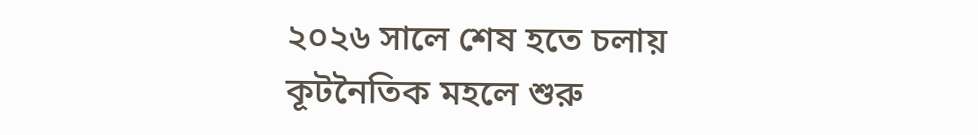২০২৬ সালে শেষ হতে চলায় কূটনৈতিক মহলে শুরু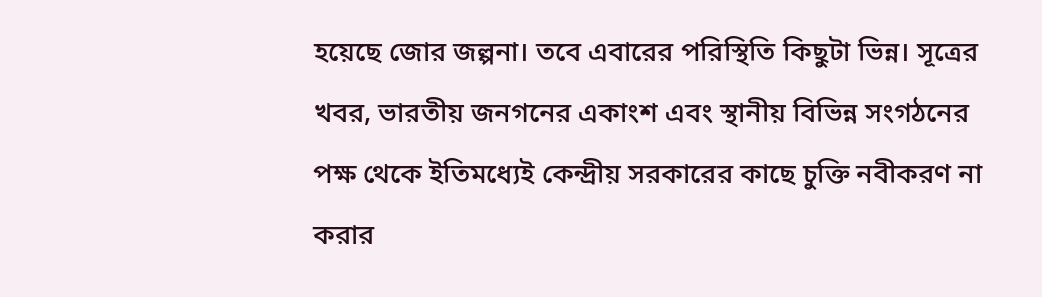হয়েছে জোর জল্পনা। তবে এবারের পরিস্থিতি কিছুটা ভিন্ন। সূত্রের খবর, ভারতীয় জনগনের একাংশ এবং স্থানীয় বিভিন্ন সংগঠনের পক্ষ থেকে ইতিমধ্যেই কেন্দ্রীয় সরকারের কাছে চুক্তি নবীকরণ না করার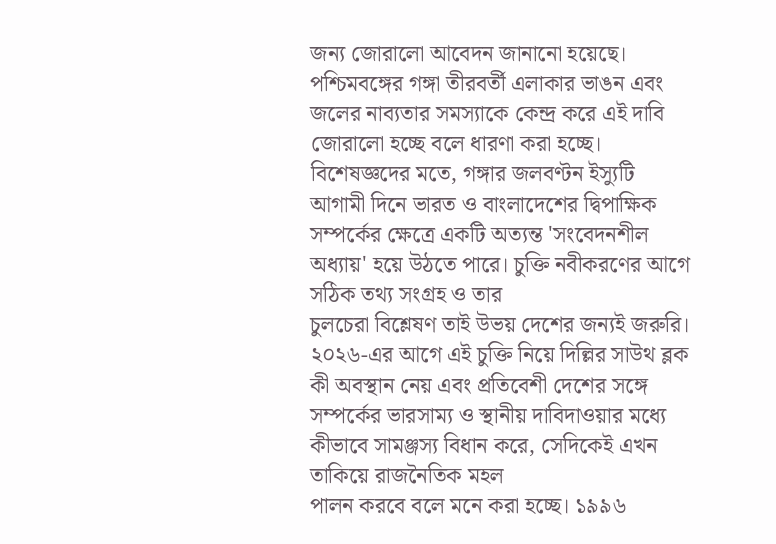জন্য জোরালো আবেদন জানানো হয়েছে। পশ্চিমবঙ্গের গঙ্গা তীরবর্তী এলাকার ভাঙন এবং জলের নাব্যতার সমস্যাকে কেন্দ্র করে এই দাবি জোরালো হচ্ছে বলে ধারণা করা হচ্ছে। বিশেষজ্ঞদের মতে, গঙ্গার জলবণ্টন ইস্যুটি আগামী দিনে ভারত ও বাংলাদেশের দ্বিপাক্ষিক সম্পর্কের ক্ষেত্রে একটি অত্যন্ত 'সংবেদনশীল অধ্যায়' হয়ে উঠতে পারে। চুক্তি নবীকরণের আগে সঠিক তথ্য সংগ্রহ ও তার
চুলচেরা বিশ্লেষণ তাই উভয় দেশের জন্যই জরুরি। ২০২৬-এর আগে এই চুক্তি নিয়ে দিল্লির সাউথ ব্লক কী অবস্থান নেয় এবং প্রতিবেশী দেশের সঙ্গে সম্পর্কের ভারসাম্য ও স্থানীয় দাবিদাওয়ার মধ্যে কীভাবে সামঞ্জস্য বিধান করে, সেদিকেই এখন তাকিয়ে রাজনৈতিক মহল
পালন করবে বলে মনে করা হচ্ছে। ১৯৯৬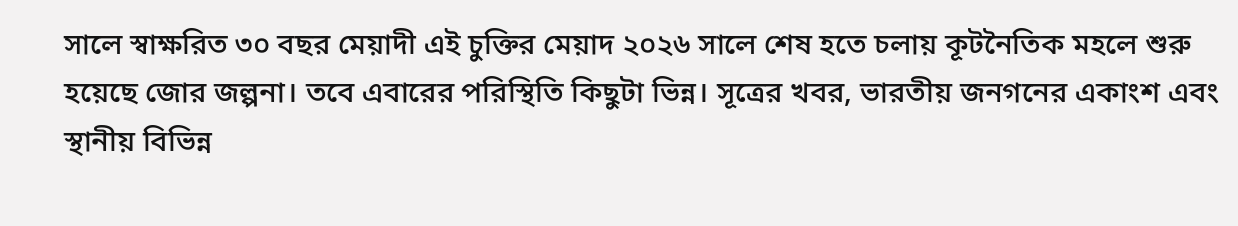সালে স্বাক্ষরিত ৩০ বছর মেয়াদী এই চুক্তির মেয়াদ ২০২৬ সালে শেষ হতে চলায় কূটনৈতিক মহলে শুরু হয়েছে জোর জল্পনা। তবে এবারের পরিস্থিতি কিছুটা ভিন্ন। সূত্রের খবর, ভারতীয় জনগনের একাংশ এবং স্থানীয় বিভিন্ন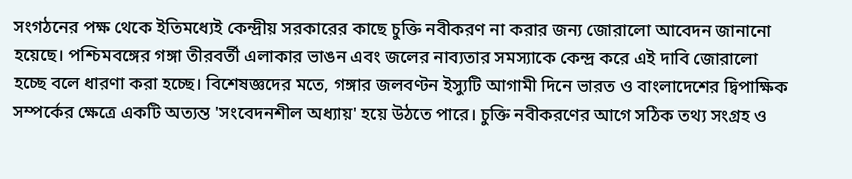সংগঠনের পক্ষ থেকে ইতিমধ্যেই কেন্দ্রীয় সরকারের কাছে চুক্তি নবীকরণ না করার জন্য জোরালো আবেদন জানানো হয়েছে। পশ্চিমবঙ্গের গঙ্গা তীরবর্তী এলাকার ভাঙন এবং জলের নাব্যতার সমস্যাকে কেন্দ্র করে এই দাবি জোরালো হচ্ছে বলে ধারণা করা হচ্ছে। বিশেষজ্ঞদের মতে, গঙ্গার জলবণ্টন ইস্যুটি আগামী দিনে ভারত ও বাংলাদেশের দ্বিপাক্ষিক সম্পর্কের ক্ষেত্রে একটি অত্যন্ত 'সংবেদনশীল অধ্যায়' হয়ে উঠতে পারে। চুক্তি নবীকরণের আগে সঠিক তথ্য সংগ্রহ ও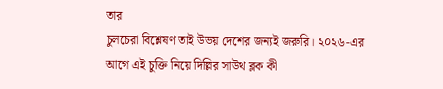তার
চুলচেরা বিশ্লেষণ তাই উভয় দেশের জন্যই জরুরি। ২০২৬-এর আগে এই চুক্তি নিয়ে দিল্লির সাউথ ব্লক কী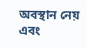অবস্থান নেয় এবং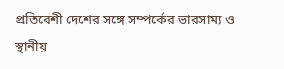প্রতিবেশী দেশের সঙ্গে সম্পর্কের ভারসাম্য ও স্থানীয়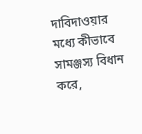দাবিদাওয়ার মধ্যে কীভাবে সামঞ্জস্য বিধান করে,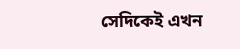সেদিকেই এখন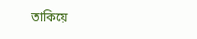তাকিয়ে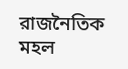রাজনৈতিক মহল